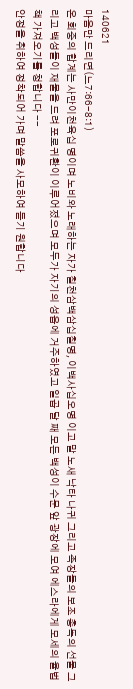140621
마음만 드리면(느7:66-8:1)
온 회중의 합계는 사만이천육십 명이며 노비와 노래하는 자가 칠천삼백삼십칠명, 이백사십오명 이고 말 노새 낙타 나귀 그리고 족장들의 보조 총독의 선물 그리고 백성들이 재물을 드려 포로귀환이 이루어졌으며 모두가 자기의 성읍에 거주하였고 일곱 달 째 모든 백성이 수문 앞 광장에 모여 에스라에게 모세의 율법책 가져오기를 청합니다 --
안정을 취하여 정착되어 가며 말씀을 사모하여 듣기 원합니다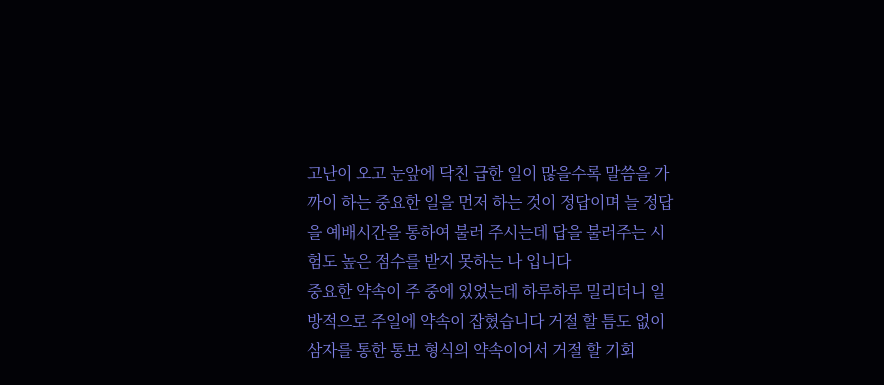고난이 오고 눈앞에 닥친 급한 일이 많을수록 말씀을 가까이 하는 중요한 일을 먼저 하는 것이 정답이며 늘 정답을 예배시간을 통하여 불러 주시는데 답을 불러주는 시험도 높은 점수를 받지 못하는 나 입니다
중요한 약속이 주 중에 있었는데 하루하루 밀리더니 일방적으로 주일에 약속이 잡혔습니다 거절 할 틈도 없이 삼자를 통한 통보 형식의 약속이어서 거절 할 기회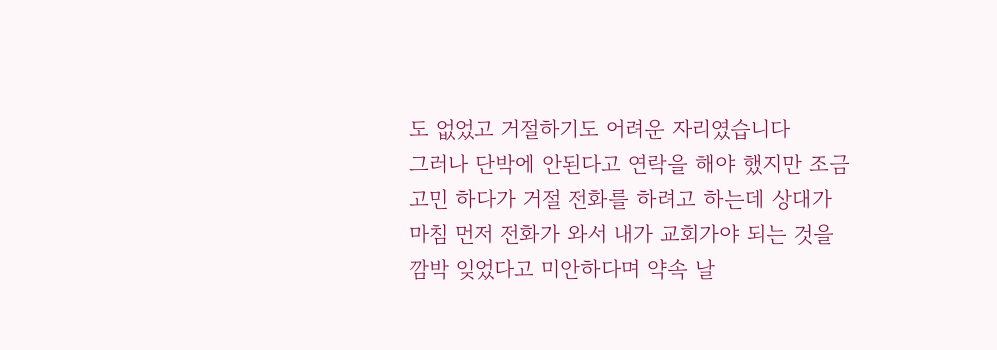도 없었고 거절하기도 어려운 자리였습니다
그러나 단박에 안된다고 연락을 해야 했지만 조금 고민 하다가 거절 전화를 하려고 하는데 상대가 마침 먼저 전화가 와서 내가 교회가야 되는 것을 깜박 잊었다고 미안하다며 약속 날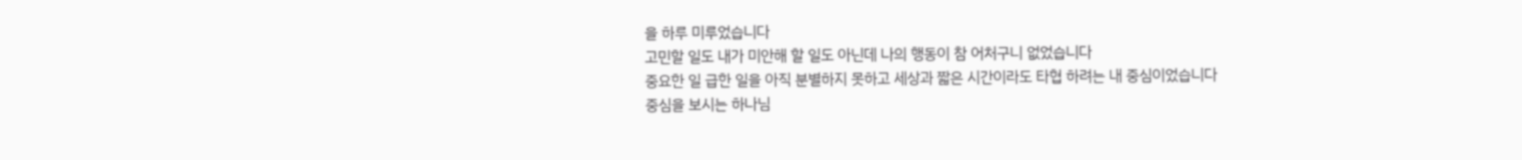을 하루 미루었습니다
고민할 일도 내가 미안해 할 일도 아닌데 나의 행동이 참 어처구니 없었습니다
중요한 일 급한 일을 아직 분별하지 못하고 세상과 짧은 시간이라도 타협 하려는 내 중심이었습니다
중심을 보시는 하나님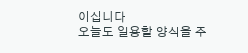이십니다
오늘도 일용할 양식을 주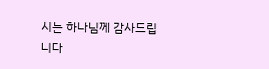시는 하나님께 감사드립니다